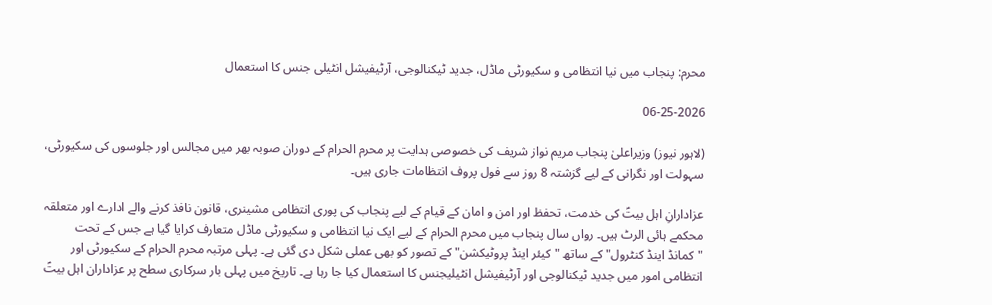محرم: پنجاب میں نیا انتظامی و سکیورٹی ماڈل، جدید ٹیکنالوجی، آرٹیفیشل انٹیلی جنس کا استعمال

06-25-2026

(لاہور نیوز) وزیراعلیٰ پنجاب مریم نواز شریف کی خصوصی ہدایت پر محرم الحرام کے دوران صوبہ بھر میں مجالس اور جلوسوں کی سکیورٹی، سہولت اور نگرانی کے لیے گزشتہ 8 روز سے فول پروف انتظامات جاری ہیں۔

عزادارانِ اہل بیتؑ کی خدمت، تحفظ اور امن و امان کے قیام کے لیے پنجاب کی پوری انتظامی مشینری، قانون نافذ کرنے والے ادارے اور متعلقہ محکمے ہائی الرٹ ہیں۔ رواں سال پنجاب میں محرم الحرام کے لیے ایک نیا انتظامی و سکیورٹی ماڈل متعارف کرایا گیا ہے جس کے تحت "کمانڈ اینڈ کنٹرول" کے ساتھ "کیئر اینڈ پروٹیکشن" کے تصور کو بھی عملی شکل دی گئی ہے۔ پہلی مرتبہ محرم الحرام کے سکیورٹی اور انتظامی امور میں جدید ٹیکنالوجی اور آرٹیفیشل انٹیلیجنس کا استعمال کیا جا رہا ہے۔ تاریخ میں پہلی بار سرکاری سطح پر عزاداران اہل بیتؑ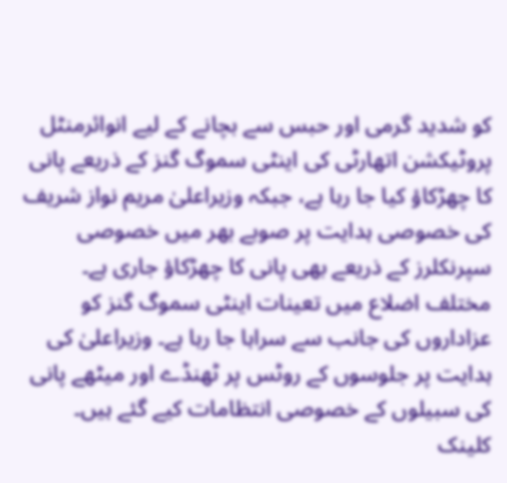کو شدید گرمی اور حبس سے بچانے کے لیے انوائرمنٹل پروٹیکشن اتھارٹی کی اینٹی سموگ گنز کے ذریعے پانی کا چھڑکاؤ کیا جا رہا ہے، جبکہ وزیراعلیٰ مریم نواز شریف کی خصوصی ہدایت پر صوبے بھر میں خصوصی سپرنکلرز کے ذریعے بھی پانی کا چھڑکاؤ جاری ہے۔ مختلف اضلاع میں تعینات اینٹی سموگ گنز کو عزاداروں کی جانب سے سراہا جا رہا ہے۔ وزیراعلیٰ کی ہدایت پر جلوسوں کے روٹس پر ٹھنڈے اور میٹھے پانی کی سبیلوں کے خصوصی انتظامات کیے گئے ہیں۔ کلینک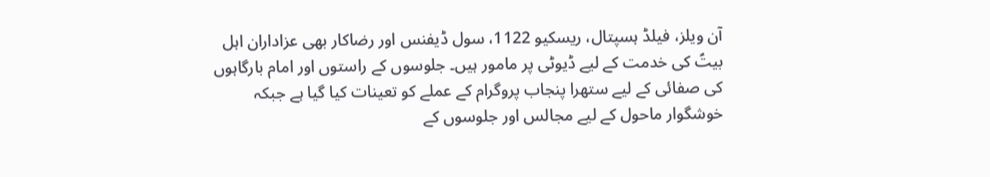آن ویلز، فیلڈ ہسپتال، ریسکیو 1122، سول ڈیفنس اور رضاکار بھی عزاداران اہل بیتؑ کی خدمت کے لیے ڈیوٹی پر مامور ہیں۔ جلوسوں کے راستوں اور امام بارگاہوں کی صفائی کے لیے ستھرا پنجاب پروگرام کے عملے کو تعینات کیا گیا ہے جبکہ خوشگوار ماحول کے لیے مجالس اور جلوسوں کے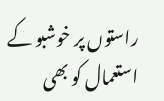راستوں پر خوشبو کے استعمال کو بھی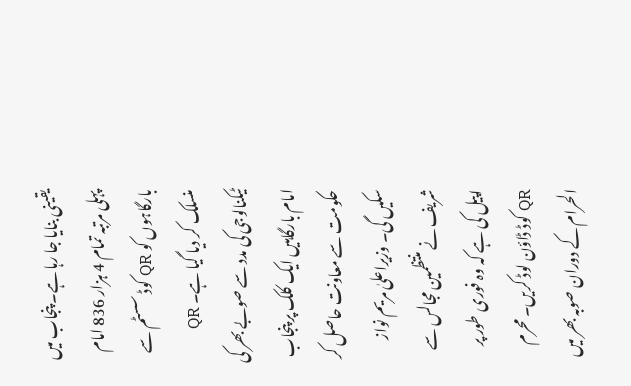یقینی بنایا جا رہا ہے۔ پنجاب میں پہلی مرتبہ تمام 4 ہزار 836 امام بارگاہوں کو QR کوڈ سسٹم سے منسلک کر دیا گیا ہے۔ QR ٹیکنالوجی کی مدد سے صوبے بھر کی امام بارگاہیں ایک کلک پر پنجاب حکومت سے معاونت حاصل کر سکیں گی۔ وزیراعلیٰ مریم نواز شریف نے منتظمین مجالس سے اپیل کی ہے کہ وہ فوری طور پر QR کوڈ ڈاؤن لوڈ کریں۔ محرم الحرام کے دوران صوبہ بھر میں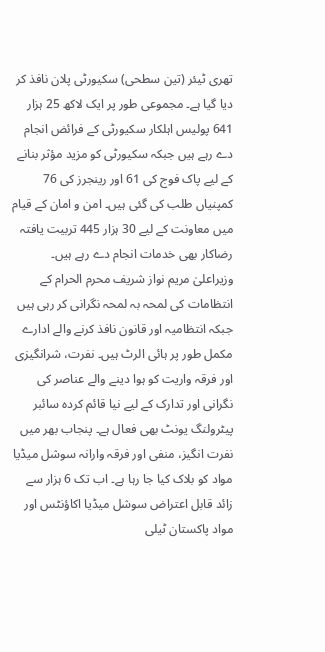تھری ٹیئر (تین سطحی) سکیورٹی پلان نافذ کر دیا گیا ہے۔ مجموعی طور پر ایک لاکھ 25 ہزار 641 پولیس اہلکار سکیورٹی کے فرائض انجام دے رہے ہیں جبکہ سکیورٹی کو مزید مؤثر بنانے کے لیے پاک فوج کی 61 اور رینجرز کی 76 کمپنیاں طلب کی گئی ہیں۔ امن و امان کے قیام میں معاونت کے لیے 30 ہزار 445 تربیت یافتہ رضاکار بھی خدمات انجام دے رہے ہیں۔ وزیراعلیٰ مریم نواز شریف محرم الحرام کے انتظامات کی لمحہ بہ لمحہ نگرانی کر رہی ہیں جبکہ انتظامیہ اور قانون نافذ کرنے والے ادارے مکمل طور پر ہائی الرٹ ہیں۔ نفرت، شرانگیزی اور فرقہ واریت کو ہوا دینے والے عناصر کی نگرانی اور تدارک کے لیے نیا قائم کردہ سائبر پیٹرولنگ یونٹ بھی فعال ہے۔ پنجاب بھر میں نفرت انگیز، منفی اور فرقہ وارانہ سوشل میڈیا مواد کو بلاک کیا جا رہا ہے۔ اب تک 6 ہزار سے زائد قابل اعتراض سوشل میڈیا اکاؤنٹس اور مواد پاکستان ٹیلی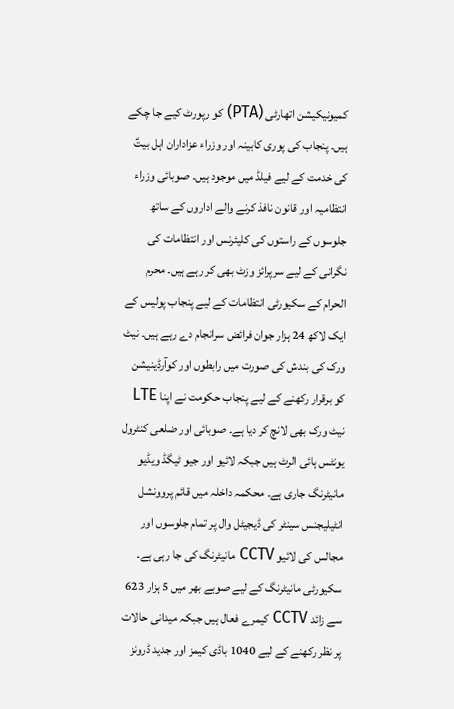کمیونیکیشن اتھارٹی (PTA) کو رپورٹ کیے جا چکے ہیں۔ پنجاب کی پوری کابینہ اور وزراء عزاداران اہل بیتؑ کی خدمت کے لیے فیلڈ میں موجود ہیں۔ صوبائی وزراء انتظامیہ اور قانون نافذ کرنے والے اداروں کے ساتھ جلوسوں کے راستوں کی کلیئرنس اور انتظامات کی نگرانی کے لیے سرپرائز وزٹ بھی کر رہے ہیں۔ محرم الحرام کے سکیورٹی انتظامات کے لیے پنجاب پولیس کے ایک لاکھ 24 ہزار جوان فرائض سرانجام دے رہے ہیں۔ نیٹ ورک کی بندش کی صورت میں رابطوں اور کوآرڈینیشن کو برقرار رکھنے کے لیے پنجاب حکومت نے اپنا LTE نیٹ ورک بھی لانچ کر دیا ہے۔ صوبائی اور ضلعی کنٹرول یونٹس ہائی الرٹ ہیں جبکہ لائیو اور جیو ٹیگڈ ویڈیو مانیٹرنگ جاری ہے۔ محکمہ داخلہ میں قائم پروونشل انٹیلیجنس سینٹر کی ڈیجیٹل وال پر تمام جلوسوں اور مجالس کی لائیو CCTV مانیٹرنگ کی جا رہی ہے۔ سکیورٹی مانیٹرنگ کے لیے صوبے بھر میں 5 ہزار 623 سے زائد CCTV کیمرے فعال ہیں جبکہ میدانی حالات پر نظر رکھنے کے لیے 1040 باڈی کیمز اور جدید ڈرونز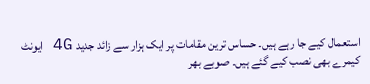استعمال کیے جا رہے ہیں۔ حساس ترین مقامات پر ایک ہزار سے زائد جدید 4G ایونٹ کیمرے بھی نصب کیے گئے ہیں۔ صوبے بھر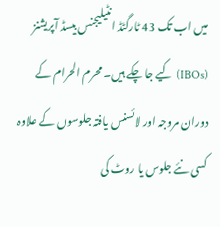میں اب تک 43 ٹارگٹڈ انٹیلیجنس بیسڈ آپریشنز (IBOs) کیے جا چکے ہیں۔ محرم الحرام کے دوران مروجہ اور لائسنس یافتہ جلوسوں کے علاوہ کسی نئے جلوس یا روٹ کی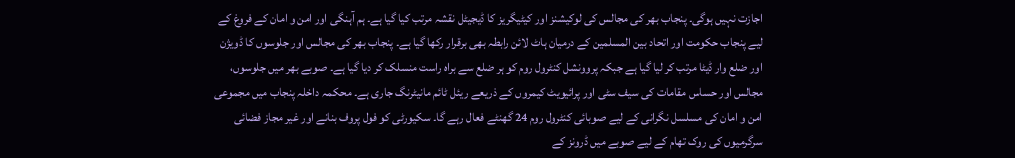اجازت نہیں ہوگی۔ پنجاب بھر کی مجالس کی لوکیشنز اور کیٹیگریز کا ڈیجیٹل نقشہ مرتب کیا گیا ہے۔ ہم آہنگی اور امن و امان کے فروغ کے لیے پنجاب حکومت اور اتحاد بین المسلمین کے درمیان ہاٹ لائن رابطہ بھی برقرار رکھا گیا ہے۔ پنجاب بھر کی مجالس اور جلوسوں کا ڈویژن اور ضلع وار ڈیٹا مرتب کر لیا گیا ہے جبکہ پروونشل کنٹرول روم کو ہر ضلع سے براہ راست منسلک کر دیا گیا ہے۔ صوبے بھر میں جلوسوں، مجالس اور حساس مقامات کی سیف سٹی اور پرائیویٹ کیمروں کے ذریعے ریئل ٹائم مانیٹرنگ جاری ہے۔ محکمہ داخلہ پنجاب میں مجموعی امن و امان کی مسلسل نگرانی کے لیے صوبائی کنٹرول روم 24 گھنٹے فعال رہے گا۔ سکیورٹی کو فول پروف بنانے اور غیر مجاز فضائی سرگرمیوں کی روک تھام کے لیے صوبے میں ڈرونز کے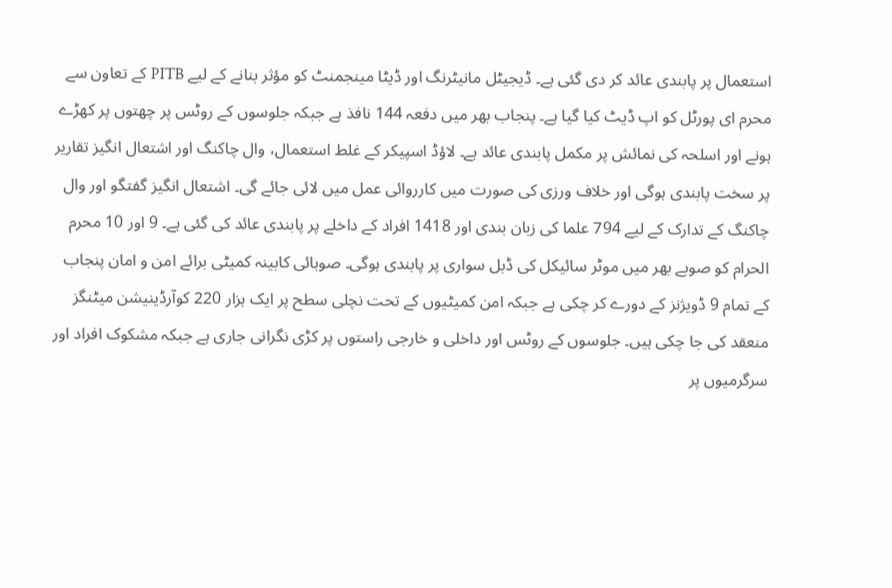استعمال پر پابندی عائد کر دی گئی ہے۔ ڈیجیٹل مانیٹرنگ اور ڈیٹا مینجمنٹ کو مؤثر بنانے کے لیے PITB کے تعاون سے محرم ای پورٹل کو اپ ڈیٹ کیا گیا ہے۔ پنجاب بھر میں دفعہ 144 نافذ ہے جبکہ جلوسوں کے روٹس پر چھتوں پر کھڑے ہونے اور اسلحہ کی نمائش پر مکمل پابندی عائد ہے۔ لاؤڈ اسپیکر کے غلط استعمال، وال چاکنگ اور اشتعال انگیز تقاریر پر سخت پابندی ہوگی اور خلاف ورزی کی صورت میں کارروائی عمل میں لائی جائے گی۔ اشتعال انگیز گفتگو اور وال چاکنگ کے تدارک کے لیے 794 علما کی زبان بندی اور 1418 افراد کے داخلے پر پابندی عائد کی گئی ہے۔ 9 اور 10 محرم الحرام کو صوبے بھر میں موٹر سائیکل کی ڈبل سواری پر پابندی ہوگی۔ صوبائی کابینہ کمیٹی برائے امن و امان پنجاب کے تمام 9 ڈویژنز کے دورے کر چکی ہے جبکہ امن کمیٹیوں کے تحت نچلی سطح پر ایک ہزار 220 کوآرڈینیشن میٹنگز منعقد کی جا چکی ہیں۔ جلوسوں کے روٹس اور داخلی و خارجی راستوں پر کڑی نگرانی جاری ہے جبکہ مشکوک افراد اور سرگرمیوں پر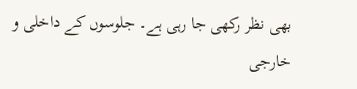بھی نظر رکھی جا رہی ہے۔ جلوسوں کے داخلی و خارجی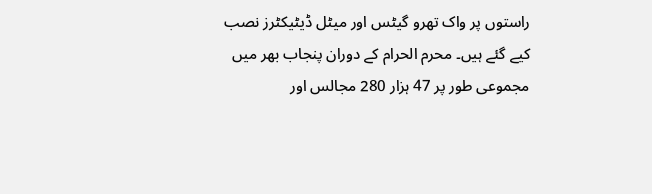راستوں پر واک تھرو گیٹس اور میٹل ڈیٹیکٹرز نصب کیے گئے ہیں۔ محرم الحرام کے دوران پنجاب بھر میں مجموعی طور پر 47 ہزار 280 مجالس اور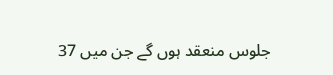جلوس منعقد ہوں گے جن میں 37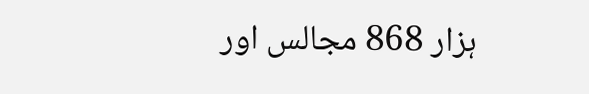ہزار 868 مجالس اور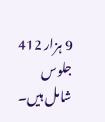9 ہزار 412 جلوس شامل ہیں۔